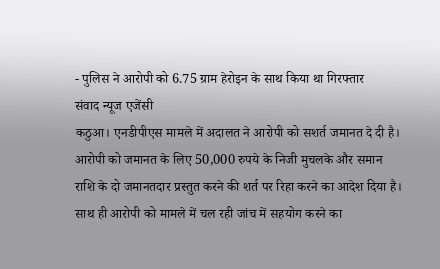- पुलिस ने आरोपी को 6.75 ग्राम हेरोइन के साथ किया था गिरफ्तार
संवाद न्यूज एजेंसी
कठुआ। एनडीपीएस मामले में अदालत ने आरोपी को सशर्त जमानत दे दी है। आरोपी को जमानत के लिए 50,000 रुपये के निजी मुचलके और समान राशि के दो जमानतदार प्रस्तुत करने की शर्त पर रिहा करने का आदेश दिया है।
साथ ही आरोपी को मामले में चल रही जांच में सहयोग करने का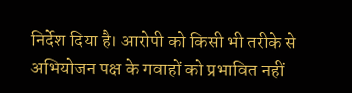निर्देश दिया है। आरोपी को किसी भी तरीके से अभियोजन पक्ष के गवाहों को प्रभावित नहीं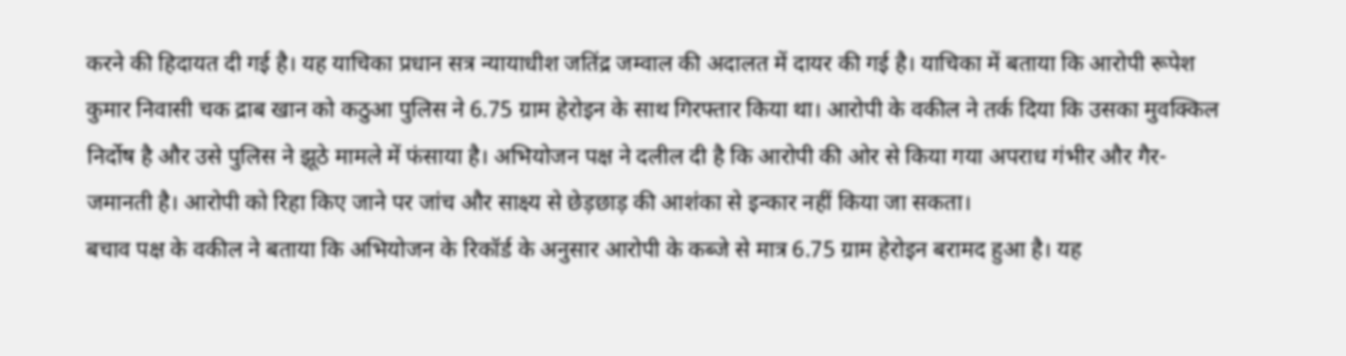करने की हिदायत दी गई है। यह याचिका प्रधान सत्र न्यायाधीश जतिंद्र जम्वाल की अदालत में दायर की गई है। याचिका में बताया कि आरोपी रूपेश कुमार निवासी चक द्राब खान को कठुआ पुलिस ने 6.75 ग्राम हेरोइन के साथ गिरफ्तार किया था। आरोपी के वकील ने तर्क दिया कि उसका मुवक्किल निर्दोष है और उसे पुलिस ने झूठे मामले में फंसाया है। अभियोजन पक्ष ने दलील दी है कि आरोपी की ओर से किया गया अपराध गंभीर और गैर-जमानती है। आरोपी को रिहा किए जाने पर जांच और साक्ष्य से छेड़छाड़ की आशंका से इन्कार नहीं किया जा सकता।
बचाव पक्ष के वकील ने बताया कि अभियोजन के रिकॉर्ड के अनुसार आरोपी के कब्जे से मात्र 6.75 ग्राम हेरोइन बरामद हुआ है। यह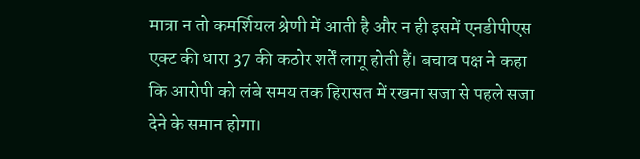मात्रा न तो कमर्शियल श्रेणी में आती है और न ही इसमें एनडीपीएस एक्ट की धारा 37 की कठोर शर्तें लागू होती हैं। बचाव पक्ष ने कहा कि आरोपी को लंबे समय तक हिरासत में रखना सजा से पहले सजा देने के समान होगा।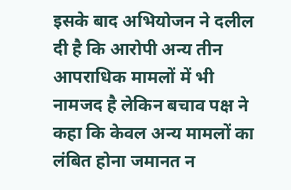इसके बाद अभियोजन ने दलील दी है कि आरोपी अन्य तीन आपराधिक मामलों में भी नामजद है लेकिन बचाव पक्ष ने कहा कि केवल अन्य मामलों का लंबित होना जमानत न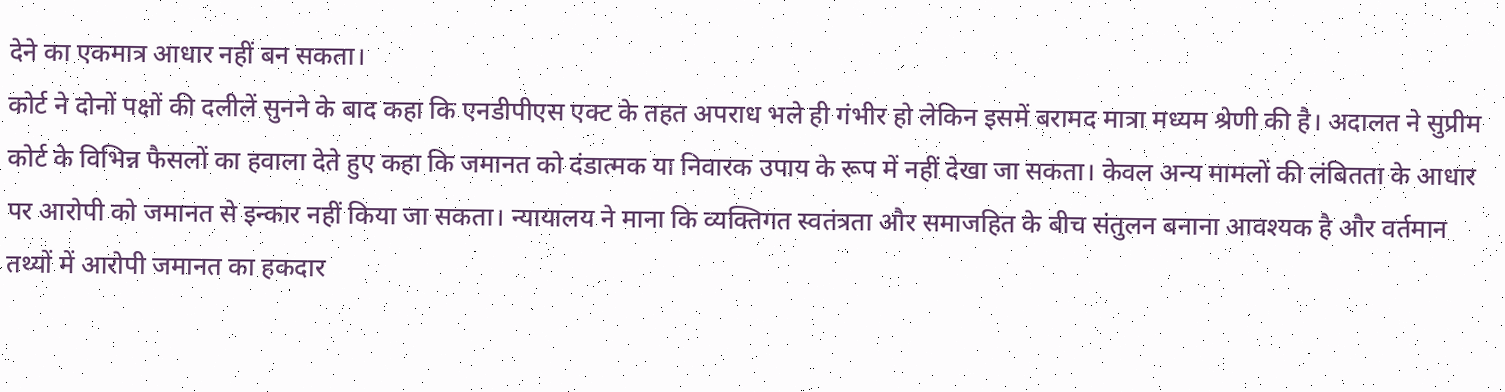देने का एकमात्र आधार नहीं बन सकता।
कोर्ट ने दोनों पक्षों की दलीलें सुनने के बाद कहा कि एनडीपीएस एक्ट के तहत अपराध भले ही गंभीर हो लेकिन इसमें बरामद मात्रा मध्यम श्रेणी की है। अदालत ने सुप्रीम कोर्ट के विभिन्न फैसलों का हवाला देते हुए कहा कि जमानत को दंडात्मक या निवारक उपाय के रूप में नहीं देखा जा सकता। केवल अन्य मामलों की लंबितता के आधार पर आरोपी को जमानत से इन्कार नहीं किया जा सकता। न्यायालय ने माना कि व्यक्तिगत स्वतंत्रता और समाजहित के बीच संतुलन बनाना आवश्यक है और वर्तमान तथ्यों में आरोपी जमानत का हकदार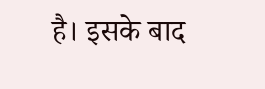है। इसके बाद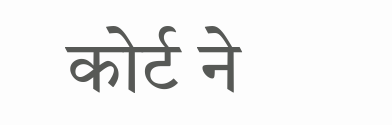कोर्ट ने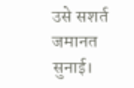उसे सशर्त जमानत सुनाई।